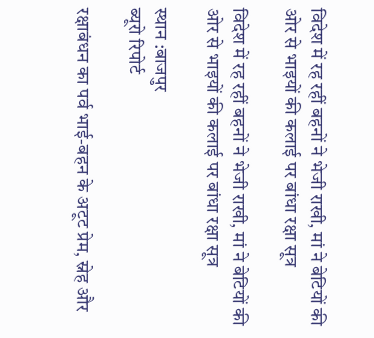विदेश में रह रहीं बहनों ने भेजी राखी, मां ने बेटियों की ओर से भाइयों की कलाई पर बांधा रक्षा सूत्र

विदेश में रह रहीं बहनों ने भेजी राखी, मां ने बेटियों की ओर से भाइयों की कलाई पर बांधा रक्षा सूत्र

स्थान :बाजपुर
ब्यूरो रिपोर्ट

रक्षाबंधन का पर्व भाई-बहन के अटूट प्रेम, स्नेह और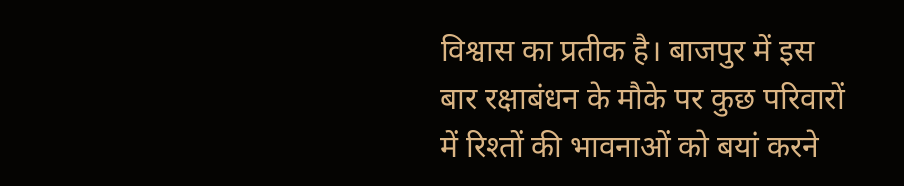विश्वास का प्रतीक है। बाजपुर में इस बार रक्षाबंधन के मौके पर कुछ परिवारों में रिश्तों की भावनाओं को बयां करने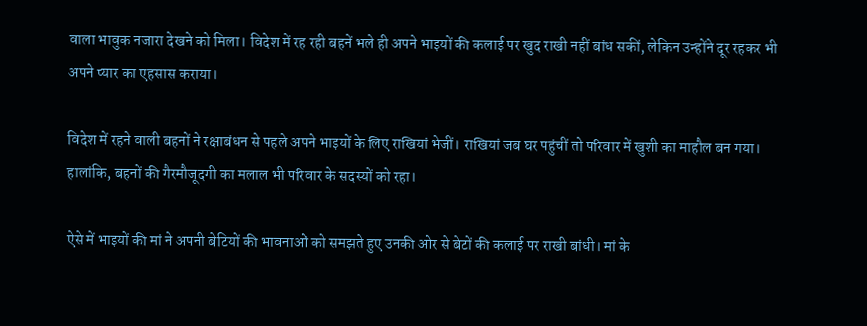वाला भावुक नजारा देखने को मिला। विदेश में रह रही बहनें भले ही अपने भाइयों की कलाई पर खुद राखी नहीं बांध सकीं, लेकिन उन्होंने दूर रहकर भी अपने प्यार का एहसास कराया।

विदेश में रहने वाली बहनों ने रक्षाबंधन से पहले अपने भाइयों के लिए राखियां भेजीं। राखियां जब घर पहुंचीं तो परिवार में खुशी का माहौल बन गया। हालांकि, बहनों की गैरमौजूदगी का मलाल भी परिवार के सदस्यों को रहा।

ऐसे में भाइयों की मां ने अपनी बेटियों की भावनाओं को समझते हुए उनकी ओर से बेटों की कलाई पर राखी बांधी। मां के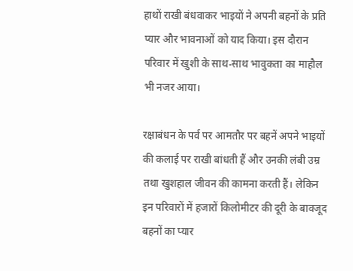हाथों राखी बंधवाकर भाइयों ने अपनी बहनों के प्रति प्यार और भावनाओं को याद किया। इस दौरान परिवार में खुशी के साथ-साथ भावुकता का माहौल भी नजर आया।

रक्षाबंधन के पर्व पर आमतौर पर बहनें अपने भाइयों की कलाई पर राखी बांधती हैं और उनकी लंबी उम्र तथा खुशहाल जीवन की कामना करती हैं। लेकिन इन परिवारों में हजारों किलोमीटर की दूरी के बावजूद बहनों का प्यार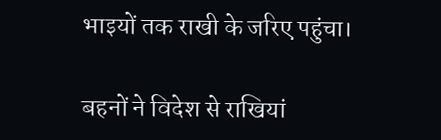भाइयों तक राखी के जरिए पहुंचा।

बहनों ने विदेश से राखियां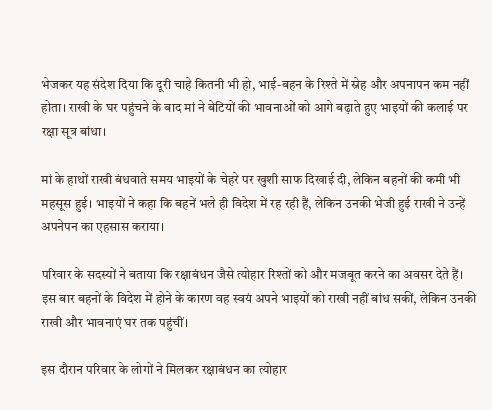भेजकर यह संदेश दिया कि दूरी चाहे कितनी भी हो, भाई-बहन के रिश्ते में स्नेह और अपनापन कम नहीं होता। राखी के घर पहुंचने के बाद मां ने बेटियों की भावनाओं को आगे बढ़ाते हुए भाइयों की कलाई पर रक्षा सूत्र बांधा।

मां के हाथों राखी बंधवाते समय भाइयों के चेहरे पर खुशी साफ दिखाई दी, लेकिन बहनों की कमी भी महसूस हुई। भाइयों ने कहा कि बहनें भले ही विदेश में रह रही हैं, लेकिन उनकी भेजी हुई राखी ने उन्हें अपनेपन का एहसास कराया।

परिवार के सदस्यों ने बताया कि रक्षाबंधन जैसे त्योहार रिश्तों को और मजबूत करने का अवसर देते हैं। इस बार बहनों के विदेश में होने के कारण वह स्वयं अपने भाइयों को राखी नहीं बांध सकीं, लेकिन उनकी राखी और भावनाएं घर तक पहुंचीं।

इस दौरान परिवार के लोगों ने मिलकर रक्षाबंधन का त्योहार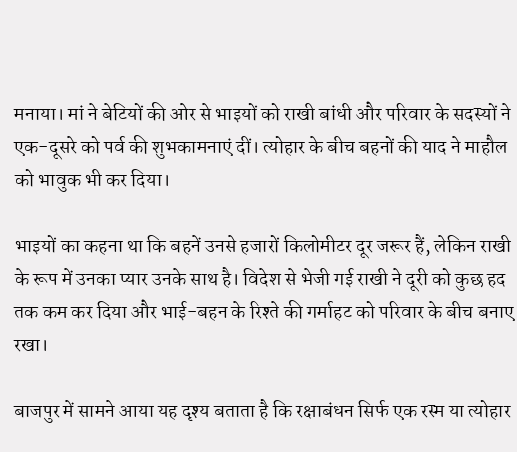मनाया। मां ने बेटियों की ओर से भाइयों को राखी बांधी और परिवार के सदस्यों ने एक-दूसरे को पर्व की शुभकामनाएं दीं। त्योहार के बीच बहनों की याद ने माहौल को भावुक भी कर दिया।

भाइयों का कहना था कि बहनें उनसे हजारों किलोमीटर दूर जरूर हैं, लेकिन राखी के रूप में उनका प्यार उनके साथ है। विदेश से भेजी गई राखी ने दूरी को कुछ हद तक कम कर दिया और भाई-बहन के रिश्ते की गर्माहट को परिवार के बीच बनाए रखा।

बाजपुर में सामने आया यह दृश्य बताता है कि रक्षाबंधन सिर्फ एक रस्म या त्योहार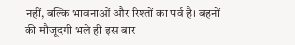नहीं, बल्कि भावनाओं और रिश्तों का पर्व है। बहनों की मौजूदगी भले ही इस बार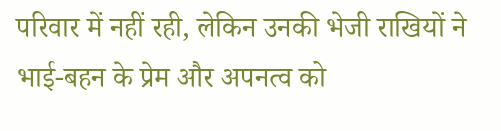परिवार में नहीं रही, लेकिन उनकी भेजी राखियों ने भाई-बहन के प्रेम और अपनत्व को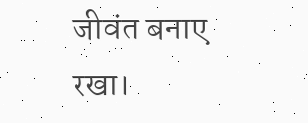जीवंत बनाए रखा।